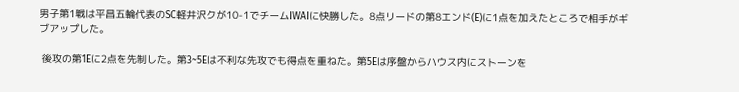男子第1戦は平昌五輪代表のSC軽井沢クが10-1でチームIWAIに快勝した。8点リードの第8エンド(E)に1点を加えたところで相手がギブアップした。

 後攻の第1Eに2点を先制した。第3~5Eは不利な先攻でも得点を重ねた。第5Eは序盤からハウス内にストーンを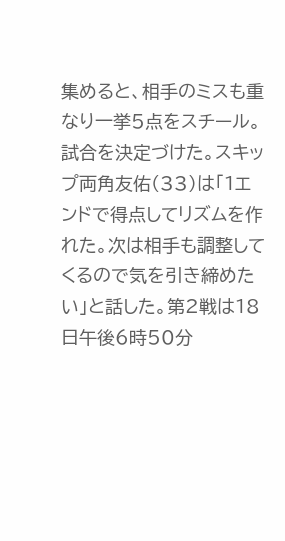集めると、相手のミスも重なり一挙5点をスチール。試合を決定づけた。スキップ両角友佑(33)は「1エンドで得点してリズムを作れた。次は相手も調整してくるので気を引き締めたい」と話した。第2戦は18日午後6時50分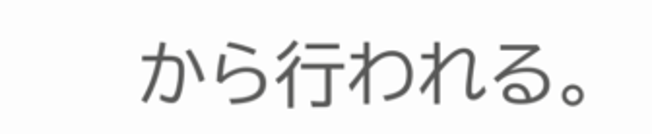から行われる。